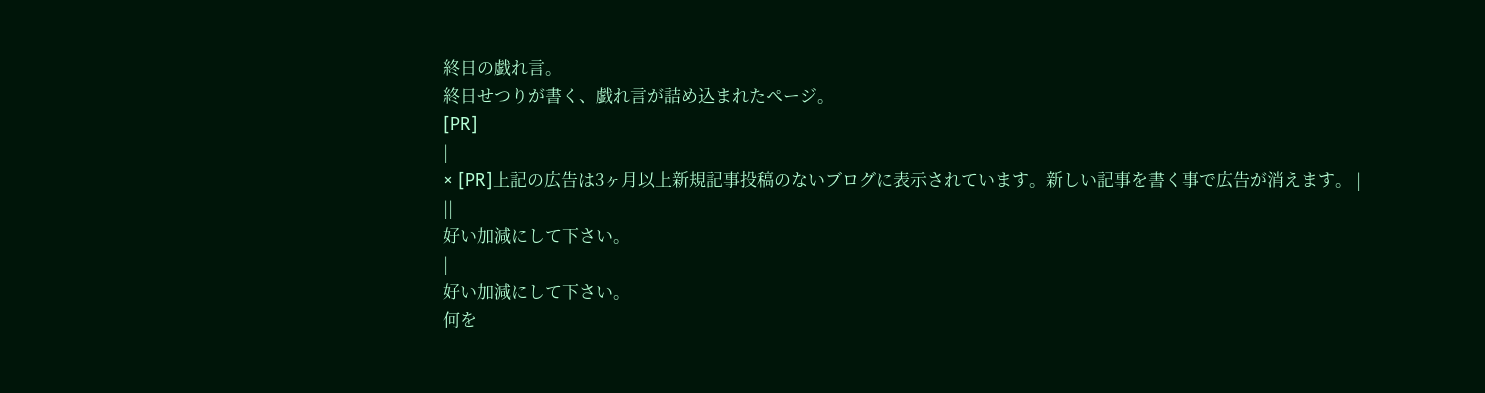終日の戯れ言。
終日せつりが書く、戯れ言が詰め込まれたページ。
[PR]
|
× [PR]上記の広告は3ヶ月以上新規記事投稿のないブログに表示されています。新しい記事を書く事で広告が消えます。 |
||
好い加減にして下さい。
|
好い加減にして下さい。
何を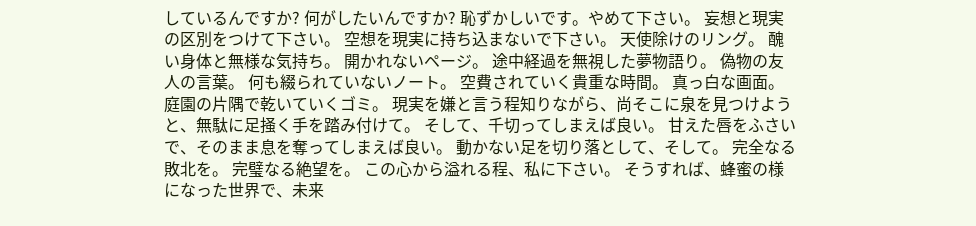しているんですか? 何がしたいんですか? 恥ずかしいです。やめて下さい。 妄想と現実の区別をつけて下さい。 空想を現実に持ち込まないで下さい。 天使除けのリング。 醜い身体と無様な気持ち。 開かれないページ。 途中経過を無視した夢物語り。 偽物の友人の言葉。 何も綴られていないノート。 空費されていく貴重な時間。 真っ白な画面。 庭園の片隅で乾いていくゴミ。 現実を嫌と言う程知りながら、尚そこに泉を見つけようと、無駄に足掻く手を踏み付けて。 そして、千切ってしまえば良い。 甘えた唇をふさいで、そのまま息を奪ってしまえば良い。 動かない足を切り落として、そして。 完全なる敗北を。 完璧なる絶望を。 この心から溢れる程、私に下さい。 そうすれば、蜂蜜の様になった世界で、未来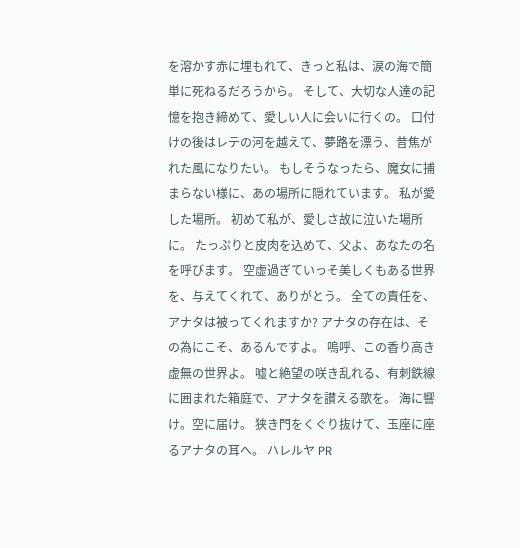を溶かす赤に埋もれて、きっと私は、涙の海で簡単に死ねるだろうから。 そして、大切な人達の記憶を抱き締めて、愛しい人に会いに行くの。 口付けの後はレテの河を越えて、夢路を漂う、昔焦がれた風になりたい。 もしそうなったら、魔女に捕まらない様に、あの場所に隠れています。 私が愛した場所。 初めて私が、愛しさ故に泣いた場所に。 たっぷりと皮肉を込めて、父よ、あなたの名を呼びます。 空虚過ぎていっそ美しくもある世界を、与えてくれて、ありがとう。 全ての責任を、アナタは被ってくれますか? アナタの存在は、その為にこそ、あるんですよ。 嗚呼、この香り高き虚無の世界よ。 嘘と絶望の咲き乱れる、有刺鉄線に囲まれた箱庭で、アナタを讃える歌を。 海に響け。空に届け。 狭き門をくぐり抜けて、玉座に座るアナタの耳へ。 ハレルヤ PR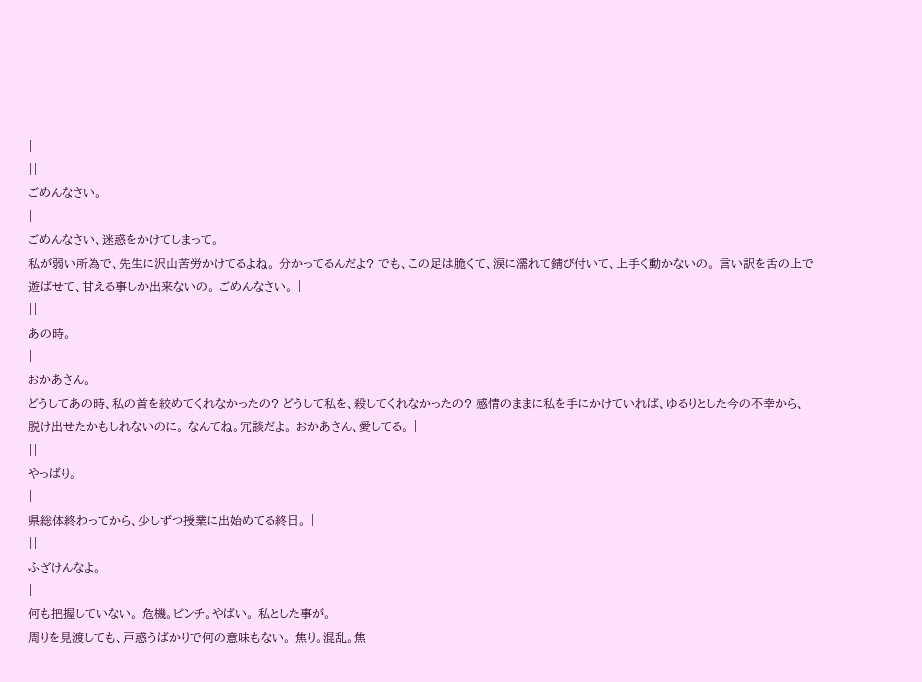|
||
ごめんなさい。
|
ごめんなさい、迷惑をかけてしまって。
私が弱い所為で、先生に沢山苦労かけてるよね。 分かってるんだよ? でも、この足は脆くて、涙に濡れて錆び付いて、上手く動かないの。 言い訳を舌の上で遊ばせて、甘える事しか出来ないの。 ごめんなさい。 |
||
あの時。
|
おかあさん。
どうしてあの時、私の首を絞めてくれなかったの? どうして私を、殺してくれなかったの? 感情のままに私を手にかけていれば、ゆるりとした今の不幸から、脱け出せたかもしれないのに。 なんてね。冗談だよ。 おかあさん、愛してる。 |
||
やっぱり。
|
県総体終わってから、少しずつ授業に出始めてる終日。 |
||
ふざけんなよ。
|
何も把握していない。 危機。ピンチ。やばい。 私とした事が。
周りを見渡しても、戸惑うばかりで何の意味もない。 焦り。混乱。焦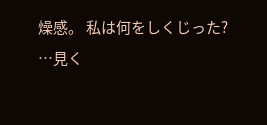燥感。 私は何をしくじった?
…見く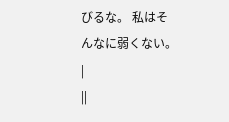びるな。 私はそんなに弱くない。 |
||